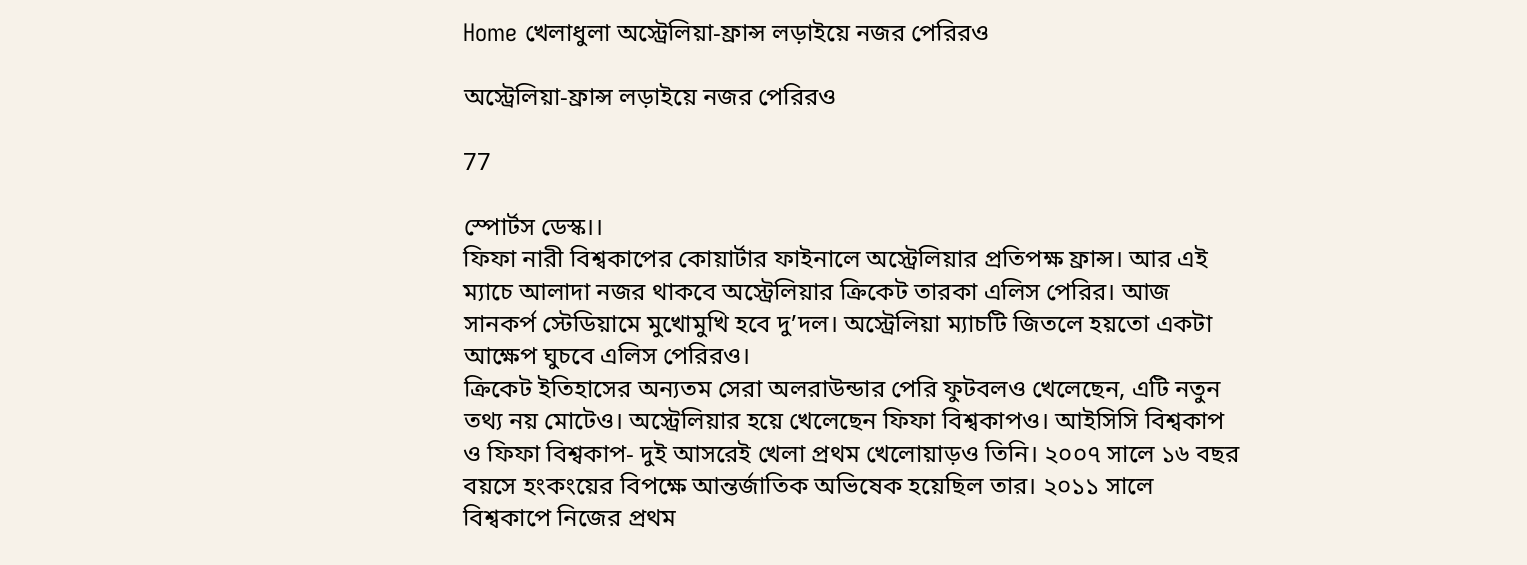Home খেলাধুলা অস্ট্রেলিয়া-ফ্রান্স লড়াইয়ে নজর পেরিরও

অস্ট্রেলিয়া-ফ্রান্স লড়াইয়ে নজর পেরিরও

77

স্পোর্টস ডেস্ক।।
ফিফা নারী বিশ্বকাপের কোয়ার্টার ফাইনালে অস্ট্রেলিয়ার প্রতিপক্ষ ফ্রান্স। আর এই ম্যাচে আলাদা নজর থাকবে অস্ট্রেলিয়ার ক্রিকেট তারকা এলিস পেরির। আজ সানকর্প স্টেডিয়ামে মুখোমুখি হবে দু’দল। অস্ট্রেলিয়া ম্যাচটি জিতলে হয়তো একটা আক্ষেপ ঘুচবে এলিস পেরিরও।
ক্রিকেট ইতিহাসের অন্যতম সেরা অলরাউন্ডার পেরি ফুটবলও খেলেছেন, এটি নতুন তথ্য নয় মোটেও। অস্ট্রেলিয়ার হয়ে খেলেছেন ফিফা বিশ্বকাপও। আইসিসি বিশ্বকাপ ও ফিফা বিশ্বকাপ- দুই আসরেই খেলা প্রথম খেলোয়াড়ও তিনি। ২০০৭ সালে ১৬ বছর বয়সে হংকংয়ের বিপক্ষে আন্তর্জাতিক অভিষেক হয়েছিল তার। ২০১১ সালে বিশ্বকাপে নিজের প্রথম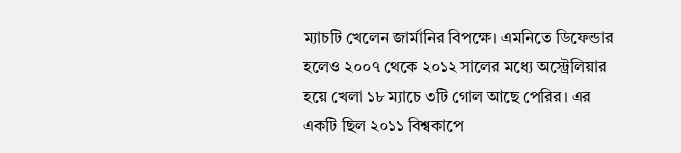ম্যাচটি খেলেন জার্মানির বিপক্ষে। এমনিতে ডিফেন্ডার হলেও ২০০৭ থেকে ২০১২ সালের মধ্যে অস্ট্রেলিয়ার হয়ে খেলা ১৮ ম্যাচে ৩টি গোল আছে পেরির। এর একটি ছিল ২০১১ বিশ্বকাপে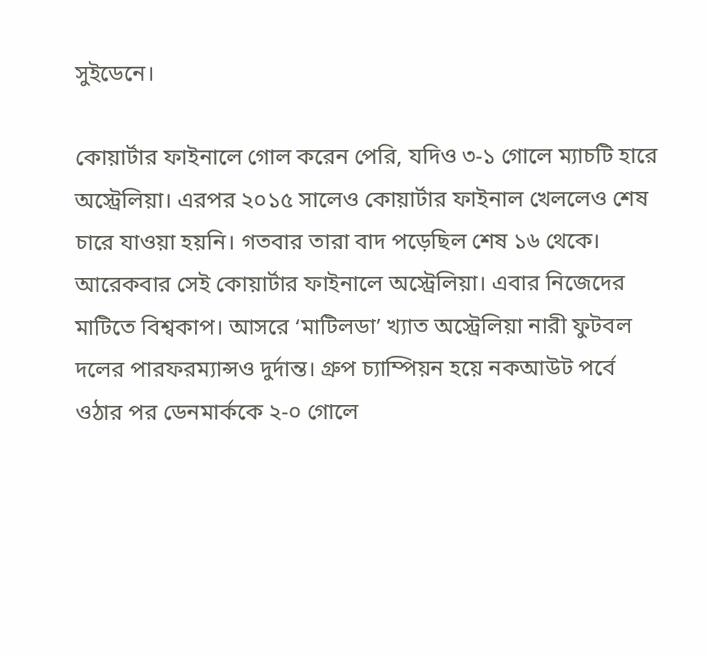সুইডেনে।

কোয়ার্টার ফাইনালে গোল করেন পেরি, যদিও ৩-১ গোলে ম্যাচটি হারে অস্ট্রেলিয়া। এরপর ২০১৫ সালেও কোয়ার্টার ফাইনাল খেললেও শেষ চারে যাওয়া হয়নি। গতবার তারা বাদ পড়েছিল শেষ ১৬ থেকে।
আরেকবার সেই কোয়ার্টার ফাইনালে অস্ট্রেলিয়া। এবার নিজেদের মাটিতে বিশ্বকাপ। আসরে ‘মাটিলডা’ খ্যাত অস্ট্রেলিয়া নারী ফুটবল দলের পারফরম্যান্সও দুর্দান্ত। গ্রুপ চ্যাম্পিয়ন হয়ে নকআউট পর্বে ওঠার পর ডেনমার্ককে ২-০ গোলে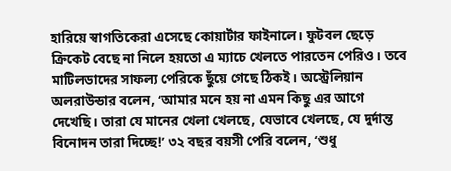হারিয়ে স্বাগতিকেরা এসেছে কোয়ার্টার ফাইনালে। ফুটবল ছেড়ে ক্রিকেট বেছে না নিলে হয়তো এ ম্যাচে খেলতে পারতেন পেরিও। তবে মাটিলডাদের সাফল্য পেরিকে ছুঁয়ে গেছে ঠিকই। অস্ট্রেলিয়ান অলরাউন্ডার বলেন, ‘আমার মনে হয় না এমন কিছু এর আগে দেখেছি। তারা যে মানের খেলা খেলছে, যেভাবে খেলছে, যে দুর্দান্ত বিনোদন তারা দিচ্ছে!’ ৩২ বছর বয়সী পেরি বলেন, ‘শুধু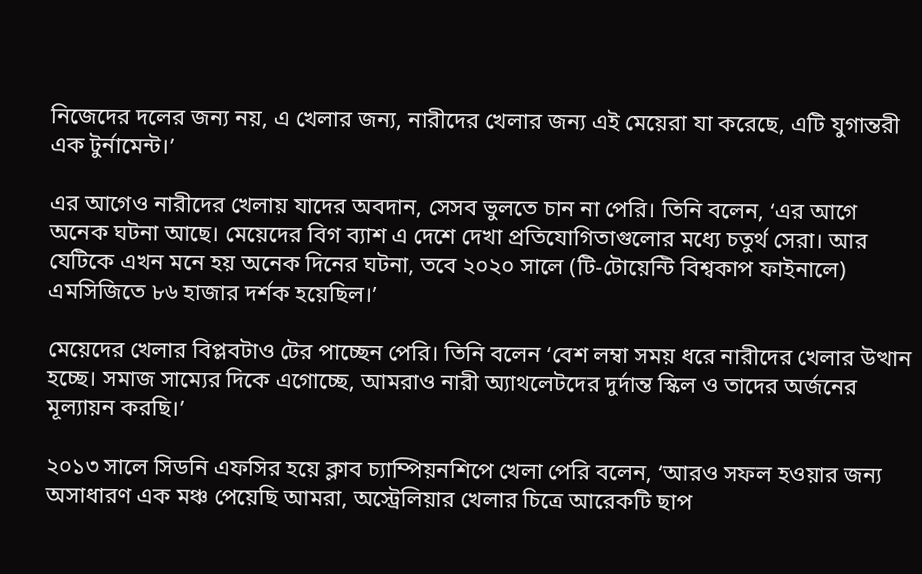নিজেদের দলের জন্য নয়, এ খেলার জন্য, নারীদের খেলার জন্য এই মেয়েরা যা করেছে, এটি যুগান্তরী এক টুর্নামেন্ট।’

এর আগেও নারীদের খেলায় যাদের অবদান, সেসব ভুলতে চান না পেরি। তিনি বলেন, ‘এর আগে অনেক ঘটনা আছে। মেয়েদের বিগ ব্যাশ এ দেশে দেখা প্রতিযোগিতাগুলোর মধ্যে চতুর্থ সেরা। আর যেটিকে এখন মনে হয় অনেক দিনের ঘটনা, তবে ২০২০ সালে (টি-টোয়েন্টি বিশ্বকাপ ফাইনালে) এমসিজিতে ৮৬ হাজার দর্শক হয়েছিল।’

মেয়েদের খেলার বিপ্লবটাও টের পাচ্ছেন পেরি। তিনি বলেন ‘বেশ লম্বা সময় ধরে নারীদের খেলার উত্থান হচ্ছে। সমাজ সাম্যের দিকে এগোচ্ছে, আমরাও নারী অ্যাথলেটদের দুর্দান্ত স্কিল ও তাদের অর্জনের মূল্যায়ন করছি।’

২০১৩ সালে সিডনি এফসির হয়ে ক্লাব চ্যাম্পিয়নশিপে খেলা পেরি বলেন, ‘আরও সফল হওয়ার জন্য অসাধারণ এক মঞ্চ পেয়েছি আমরা, অস্ট্রেলিয়ার খেলার চিত্রে আরেকটি ছাপ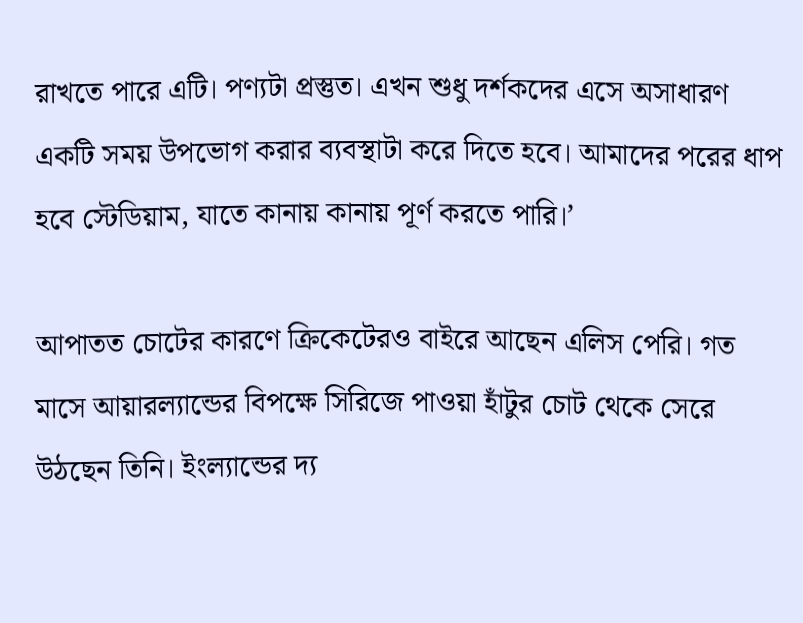রাখতে পারে এটি। পণ্যটা প্রস্তুত। এখন শুধু দর্শকদের এসে অসাধারণ একটি সময় উপভোগ করার ব্যবস্থাটা করে দিতে হবে। আমাদের পরের ধাপ হবে স্টেডিয়াম, যাতে কানায় কানায় পূর্ণ করতে পারি।’

আপাতত চোটের কারণে ক্রিকেটেরও বাইরে আছেন এলিস পেরি। গত মাসে আয়ারল্যান্ডের বিপক্ষে সিরিজে পাওয়া হাঁটুর চোট থেকে সেরে উঠছেন তিনি। ইংল্যান্ডের দ্য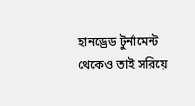হানড্রেড টুর্নামেন্ট থেকেও তাই সরিয়ে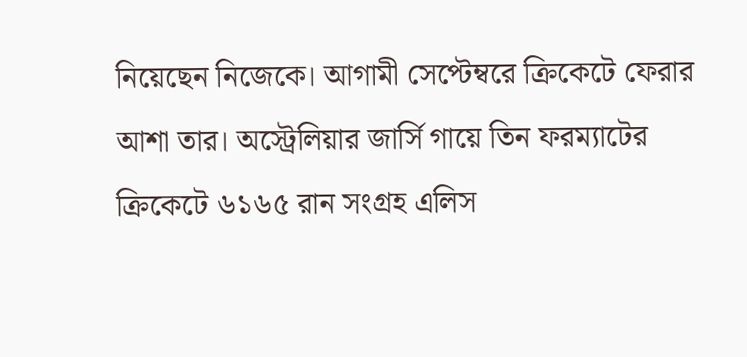নিয়েছেন নিজেকে। আগামী সেপ্টেম্বরে ক্রিকেটে ফেরার আশা তার। অস্ট্রেলিয়ার জার্সি গায়ে তিন ফরম্যাটের ক্রিকেটে ৬১৬৫ রান সংগ্রহ এলিস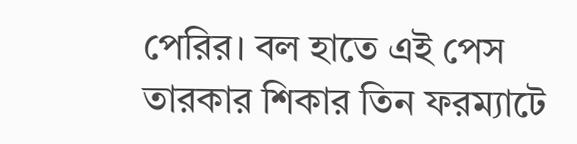পেরির। বল হাতে এই পেস তারকার শিকার তিন ফরম্যাটে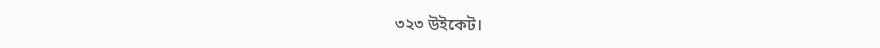৩২৩ উইকেট।